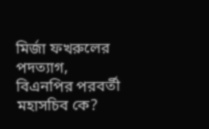মির্জা ফখরুলের পদত্যাগ, বিএনপির পরবর্তী মহাসচিব কে?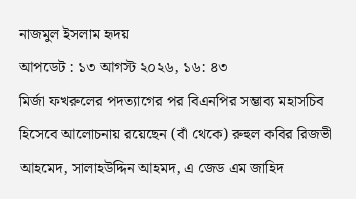নাজমুল ইসলাম হৃদয়
আপডেট : ১৩ আগস্ট ২০২৬, ১৬: ৪৩
মির্জা ফখরুলের পদত্যাগের পর বিএনপির সম্ভাব্য মহাসচিব হিসেবে আলোচনায় রয়েছেন (বাঁ থেকে) রুহুল কবির রিজভী আহমেদ, সালাহউদ্দিন আহমদ, এ জেড এম জাহিদ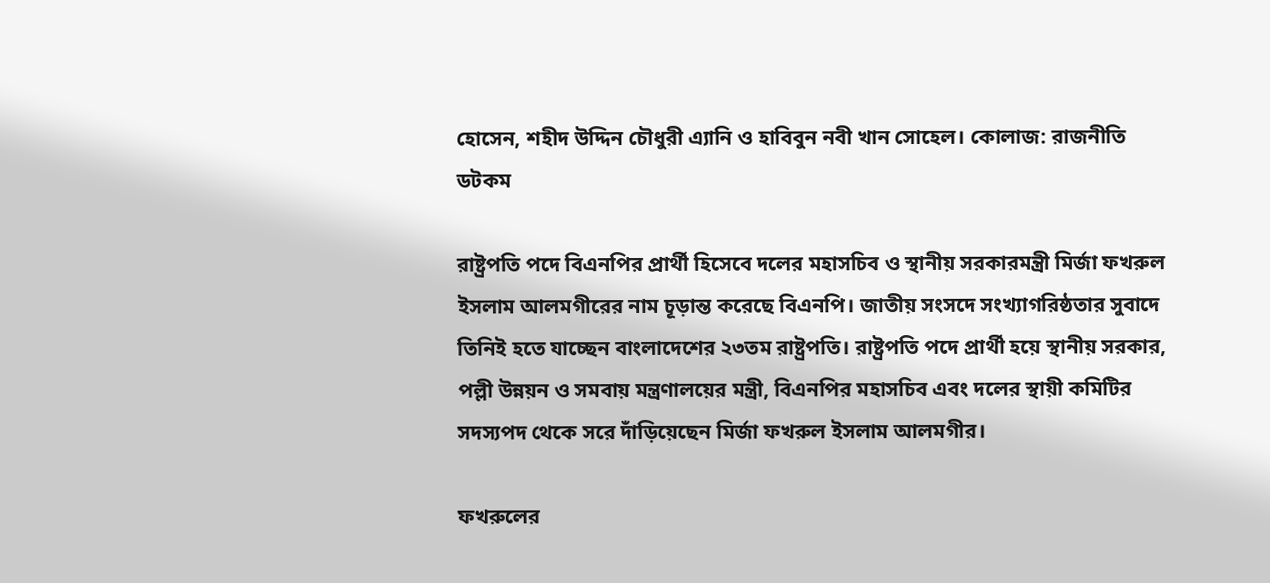হোসেন, শহীদ উদ্দিন চৌধুরী এ্যানি ও হাবিবুন নবী খান সোহেল। কোলাজ: রাজনীতি ডটকম

রাষ্ট্রপতি পদে বিএনপির প্রার্থী হিসেবে দলের মহাসচিব ও স্থানীয় সরকারমন্ত্রী মির্জা ফখরুল ইসলাম আলমগীরের নাম চূড়ান্ত করেছে বিএনপি। জাতীয় সংসদে সংখ্যাগরিষ্ঠতার সুবাদে তিনিই হতে যাচ্ছেন বাংলাদেশের ২৩তম রাষ্ট্রপতি। রাষ্ট্রপতি পদে প্রার্থী হয়ে স্থানীয় সরকার, পল্লী উন্নয়ন ও সমবায় মন্ত্রণালয়ের মন্ত্রী, বিএনপির মহাসচিব এবং দলের স্থায়ী কমিটির সদস্যপদ থেকে সরে দাঁড়িয়েছেন মির্জা ফখরুল ইসলাম আলমগীর।

ফখরুলের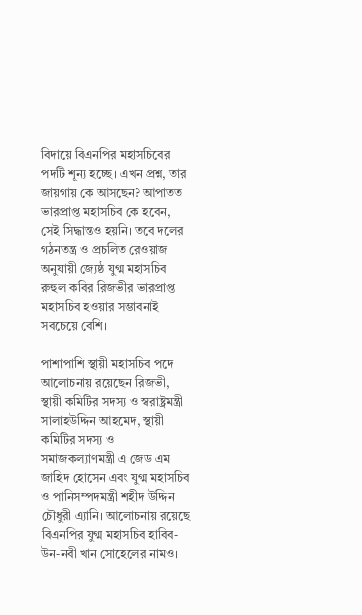বিদায়ে বিএনপির মহাসচিবের পদটি শূন্য হচ্ছে। এখন প্রশ্ন, তার জায়গায় কে আসছেন? আপাতত ভারপ্রাপ্ত মহাসচিব কে হবেন, সেই সিদ্ধান্তও হয়নি। তবে দলের গঠনতন্ত্র ও প্রচলিত রেওয়াজ অনুযায়ী জ্যেষ্ঠ যুগ্ম মহাসচিব রুহুল কবির রিজভীর ভারপ্রাপ্ত মহাসচিব হওয়ার সম্ভাবনাই সবচেয়ে বেশি।

পাশাপাশি স্থায়ী মহাসচিব পদে আলোচনায় রয়েছেন রিজভী, স্থায়ী কমিটির সদস্য ও স্বরাষ্ট্রমন্ত্রী সালাহউদ্দিন আহমেদ, স্থায়ী কমিটির সদস্য ও সমাজকল্যাণমন্ত্রী এ জেড এম জাহিদ হোসেন এবং যুগ্ম মহাসচিব ও পানিসম্পদমন্ত্রী শহীদ উদ্দিন চৌধুরী এ্যানি। আলোচনায় রয়েছে বিএনপির যুগ্ম মহাসচিব হাবিব-উন-নবী খান সোহেলের নামও।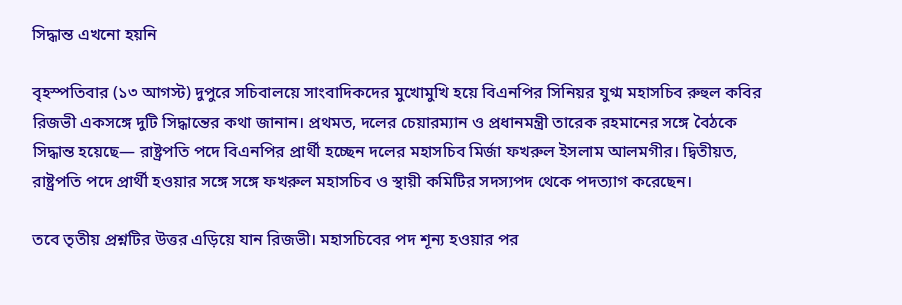সিদ্ধান্ত এখনো হয়নি

বৃহস্পতিবার (১৩ আগস্ট) দুপুরে সচিবালয়ে সাংবাদিকদের মুখোমুখি হয়ে বিএনপির সিনিয়র যুগ্ম মহাসচিব রুহুল কবির রিজভী একসঙ্গে দুটি সিদ্ধান্তের কথা জানান। প্রথমত, দলের চেয়ারম্যান ও প্রধানমন্ত্রী তারেক রহমানের সঙ্গে বৈঠকে সিদ্ধান্ত হয়েছে— রাষ্ট্রপতি পদে বিএনপির প্রার্থী হচ্ছেন দলের মহাসচিব মির্জা ফখরুল ইসলাম আলমগীর। দ্বিতীয়ত, রাষ্ট্রপতি পদে প্রার্থী হওয়ার সঙ্গে সঙ্গে ফখরুল মহাসচিব ও স্থায়ী কমিটির সদস্যপদ থেকে পদত্যাগ করেছেন।

তবে তৃতীয় প্রশ্নটির উত্তর এড়িয়ে যান রিজভী। মহাসচিবের পদ শূন্য হওয়ার পর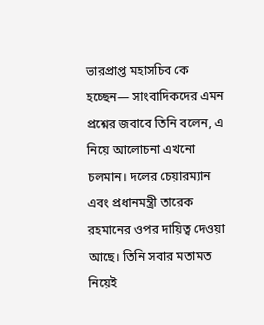ভারপ্রাপ্ত মহাসচিব কে হচ্ছেন— সাংবাদিকদের এমন প্রশ্নের জবাবে তিনি বলেন, এ নিয়ে আলোচনা এখনো চলমান। দলের চেয়ারম্যান এবং প্রধানমন্ত্রী তারেক রহমানের ওপর দায়িত্ব দেওয়া আছে। তিনি সবার মতামত নিয়েই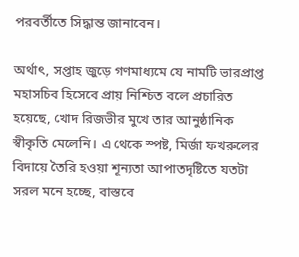পরবর্তীতে সিদ্ধান্ত জানাবেন।

অর্থাৎ, সপ্তাহ জুড়ে গণমাধ্যমে যে নামটি ভারপ্রাপ্ত মহাসচিব হিসেবে প্রায় নিশ্চিত বলে প্রচারিত হয়েছে, খোদ রিজভীর মুখে তার আনুষ্ঠানিক স্বীকৃতি মেলেনি। এ থেকে স্পষ্ট, মির্জা ফখরুলের বিদায়ে তৈরি হওয়া শূন্যতা আপাতদৃষ্টিতে যতটা সরল মনে হচ্ছে, বাস্তবে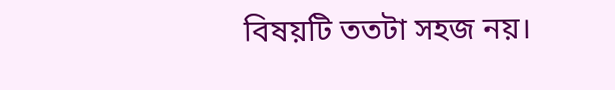বিষয়টি ততটা সহজ নয়।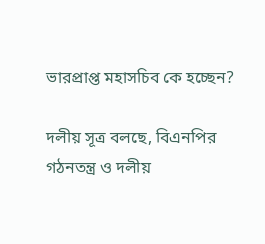ভারপ্রাপ্ত মহাসচিব কে হচ্ছেন?

দলীয় সূত্র বলছে, বিএনপির গঠনতন্ত্র ও দলীয়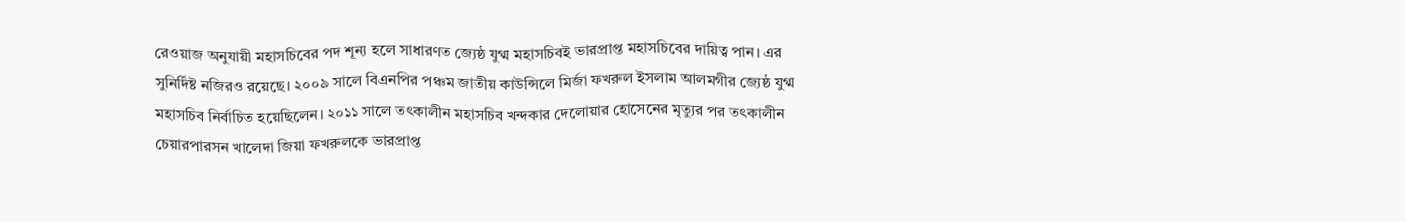রেওয়াজ অনুযায়ী মহাসচিবের পদ শূন্য হলে সাধারণত জ্যেষ্ঠ যুগ্ম মহাসচিবই ভারপ্রাপ্ত মহাসচিবের দায়িত্ব পান। এর সুনির্দিষ্ট নজিরও রয়েছে। ২০০৯ সালে বিএনপির পঞ্চম জাতীয় কাউন্সিলে মির্জা ফখরুল ইসলাম আলমগীর জ্যেষ্ঠ যুগ্ম মহাসচিব নির্বাচিত হয়েছিলেন। ২০১১ সালে তৎকালীন মহাসচিব খন্দকার দেলোয়ার হোসেনের মৃত্যুর পর তৎকালীন চেয়ারপারসন খালেদা জিয়া ফখরুলকে ভারপ্রাপ্ত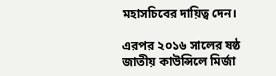মহাসচিবের দায়িত্ব দেন।

এরপর ২০১৬ সালের ষষ্ঠ জাতীয় কাউন্সিলে মির্জা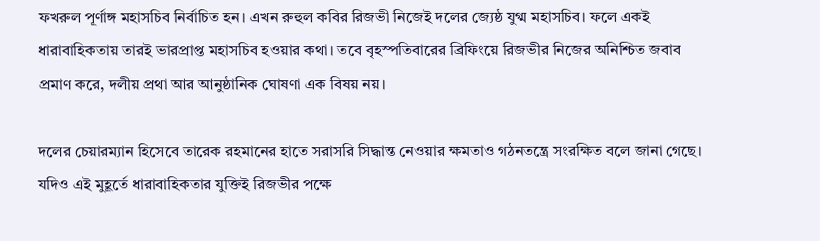ফখরুল পূর্ণাঙ্গ মহাসচিব নির্বাচিত হন। এখন রুহুল কবির রিজভী নিজেই দলের জ্যেষ্ঠ যুগ্ম মহাসচিব। ফলে একই ধারাবাহিকতায় তারই ভারপ্রাপ্ত মহাসচিব হওয়ার কথা। তবে বৃহস্পতিবারের ব্রিফিংয়ে রিজভীর নিজের অনিশ্চিত জবাব প্রমাণ করে, দলীয় প্রথা আর আনুষ্ঠানিক ঘোষণা এক বিষয় নয়।

দলের চেয়ারম্যান হিসেবে তারেক রহমানের হাতে সরাসরি সিদ্ধান্ত নেওয়ার ক্ষমতাও গঠনতন্ত্রে সংরক্ষিত বলে জানা গেছে। যদিও এই মুহূর্তে ধারাবাহিকতার যুক্তিই রিজভীর পক্ষে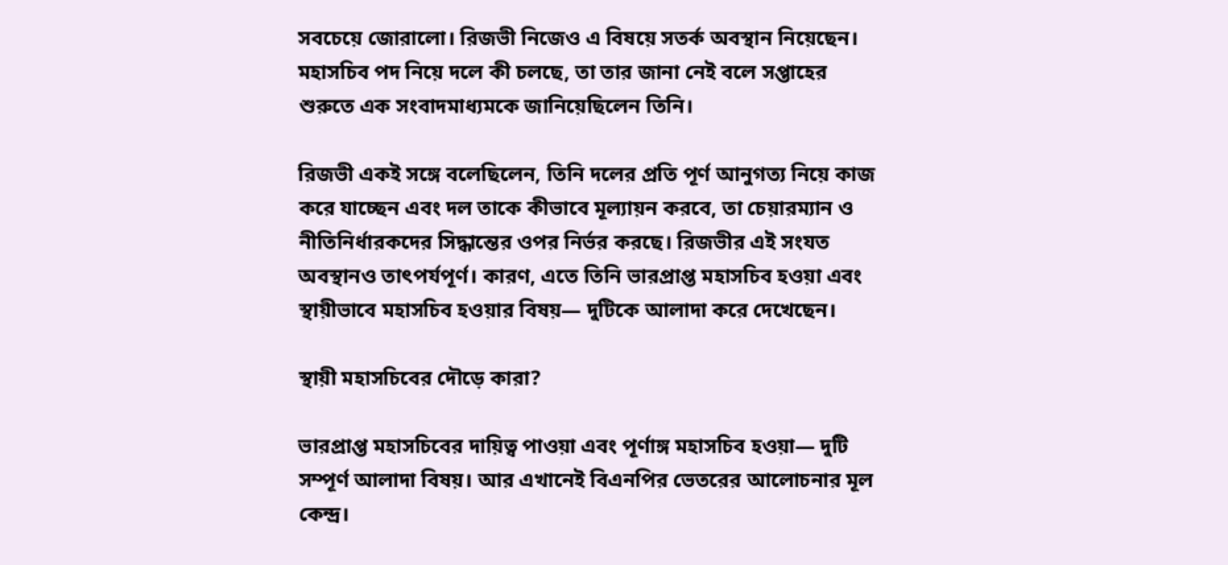সবচেয়ে জোরালো। রিজভী নিজেও এ বিষয়ে সতর্ক অবস্থান নিয়েছেন। মহাসচিব পদ নিয়ে দলে কী চলছে, তা তার জানা নেই বলে সপ্তাহের শুরুতে এক সংবাদমাধ্যমকে জানিয়েছিলেন তিনি।

রিজভী একই সঙ্গে বলেছিলেন, তিনি দলের প্রতি পূর্ণ আনুগত্য নিয়ে কাজ করে যাচ্ছেন এবং দল তাকে কীভাবে মূল্যায়ন করবে, তা চেয়ারম্যান ও নীতিনির্ধারকদের সিদ্ধান্তের ওপর নির্ভর করছে। রিজভীর এই সংযত অবস্থানও তাৎপর্যপূর্ণ। কারণ, এতে তিনি ভারপ্রাপ্ত মহাসচিব হওয়া এবং স্থায়ীভাবে মহাসচিব হওয়ার বিষয়— দুটিকে আলাদা করে দেখেছেন।

স্থায়ী মহাসচিবের দৌড়ে কারা?

ভারপ্রাপ্ত মহাসচিবের দায়িত্ব পাওয়া এবং পূর্ণাঙ্গ মহাসচিব হওয়া— দুটি সম্পূর্ণ আলাদা বিষয়। আর এখানেই বিএনপির ভেতরের আলোচনার মূল কেন্দ্র।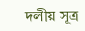দলীয় সূত্র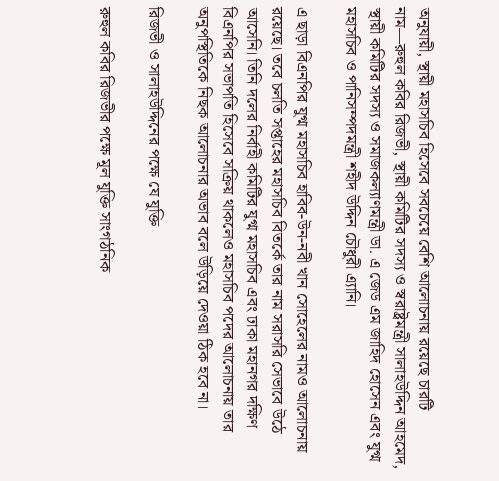অনুযায়ী, স্থায়ী মহাসচিব হিসেবে সবচেয়ে বেশি আলোচনায় রয়েছে চারটি নাম—রুহুল কবির রিজভী, স্থায়ী কমিটির সদস্য ও স্বরাষ্ট্রমন্ত্রী সালাহউদ্দিন আহমেদ, স্থায়ী কমিটির সদস্য ও সমাজকল্যাণমন্ত্রী ডা. এ জেড এম জাহিদ হোসেন এবং যুগ্ম মহাসচিব ও পানিসম্পদমন্ত্রী শহীদ উদ্দিন চৌধুরী এ্যানি।

এ ছাড়া বিএনপির যুগ্ম মহাসচিব হাবিব-উন-নবী খান সোহেলের নামও আলোচনায় রয়েছে। তবে চলতি সপ্তাহের মহাসচিব বিতর্কে তার নাম সরাসরি সেভাবে উঠে আসেনি। তিনি দলের নির্বাহী কমিটির যুগ্ম মহাসচিব এবং ঢাকা মহানগর দক্ষিণ বিএনপির সভাপতি হিসেবে সক্রিয় থাকলেও মহাসচিব পদের আলোচনায় তার অনুপস্থিতিকে নিছক আলোচনার অভাব বলে উড়িয়ে দেওয়া ঠিক হবে না।

রিজভী ও সালাহউদ্দিনের পক্ষে যে যুক্তি

রুহুল কবির রিজভীর পক্ষে মূল যুক্তি সাংগঠনিক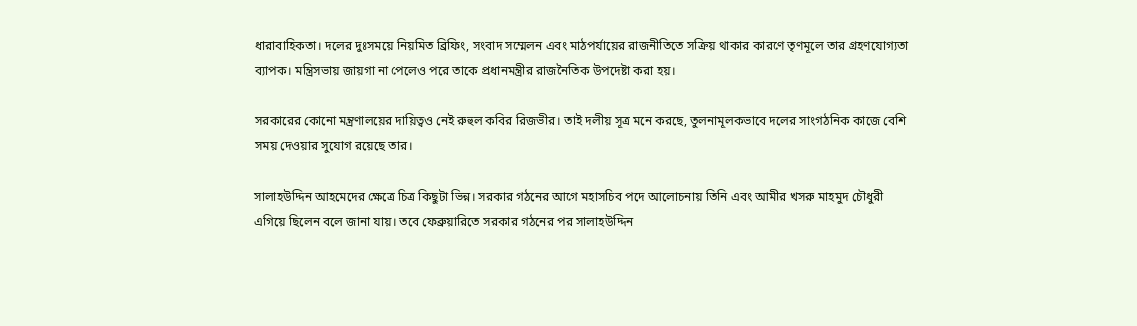ধারাবাহিকতা। দলের দুঃসময়ে নিয়মিত ব্রিফিং, সংবাদ সম্মেলন এবং মাঠপর্যায়ের রাজনীতিতে সক্রিয় থাকার কারণে তৃণমূলে তার গ্রহণযোগ্যতা ব্যাপক। মন্ত্রিসভায় জায়গা না পেলেও পরে তাকে প্রধানমন্ত্রীর রাজনৈতিক উপদেষ্টা করা হয়।

সরকারের কোনো মন্ত্রণালয়ের দায়িত্বও নেই রুহুল কবির রিজভীর। তাই দলীয় সূত্র মনে করছে, তুলনামূলকভাবে দলের সাংগঠনিক কাজে বেশি সময় দেওয়ার সুযোগ রয়েছে তার।

সালাহউদ্দিন আহমেদের ক্ষেত্রে চিত্র কিছুটা ভিন্ন। সরকার গঠনের আগে মহাসচিব পদে আলোচনায় তিনি এবং আমীর খসরু মাহমুদ চৌধুরী এগিয়ে ছিলেন বলে জানা যায়। তবে ফেব্রুয়ারিতে সরকার গঠনের পর সালাহউদ্দিন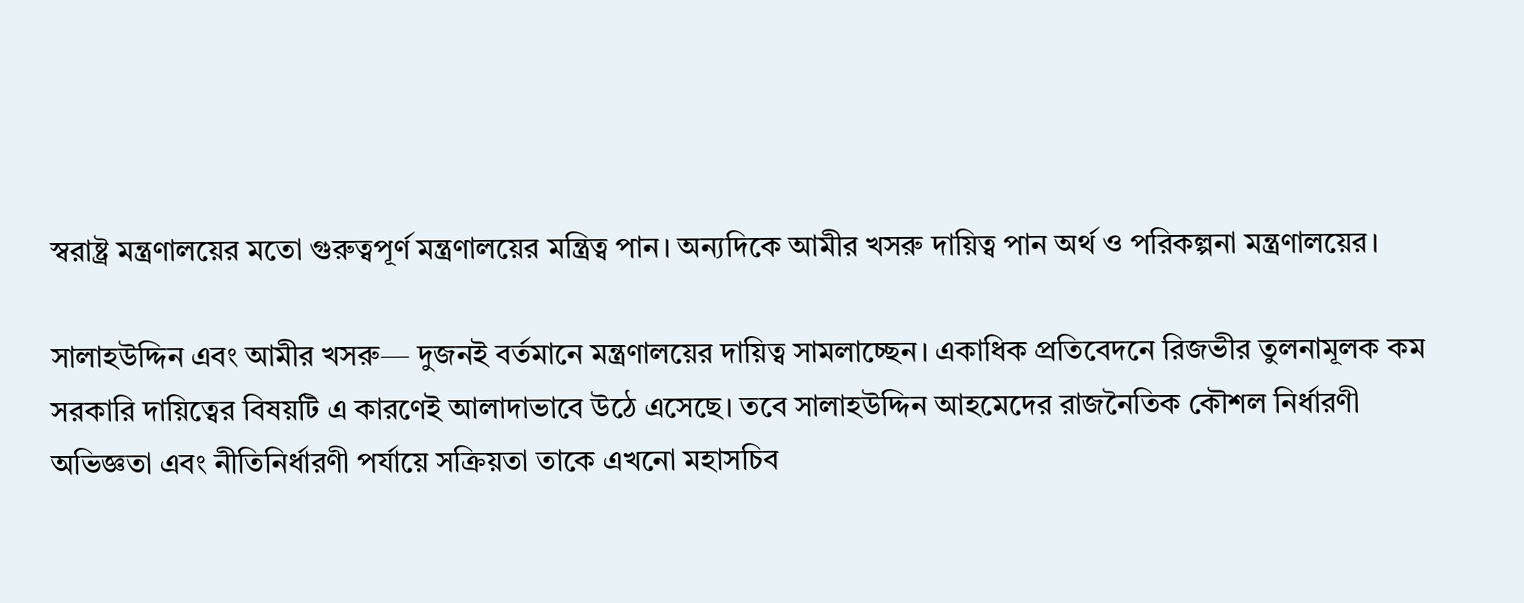স্বরাষ্ট্র মন্ত্রণালয়ের মতো গুরুত্বপূর্ণ মন্ত্রণালয়ের মন্ত্রিত্ব পান। অন্যদিকে আমীর খসরু দায়িত্ব পান অর্থ ও পরিকল্পনা মন্ত্রণালয়ের।

সালাহউদ্দিন এবং আমীর খসরু— দুজনই বর্তমানে মন্ত্রণালয়ের দায়িত্ব সামলাচ্ছেন। একাধিক প্রতিবেদনে রিজভীর তুলনামূলক কম সরকারি দায়িত্বের বিষয়টি এ কারণেই আলাদাভাবে উঠে এসেছে। তবে সালাহউদ্দিন আহমেদের রাজনৈতিক কৌশল নির্ধারণী অভিজ্ঞতা এবং নীতিনির্ধারণী পর্যায়ে সক্রিয়তা তাকে এখনো মহাসচিব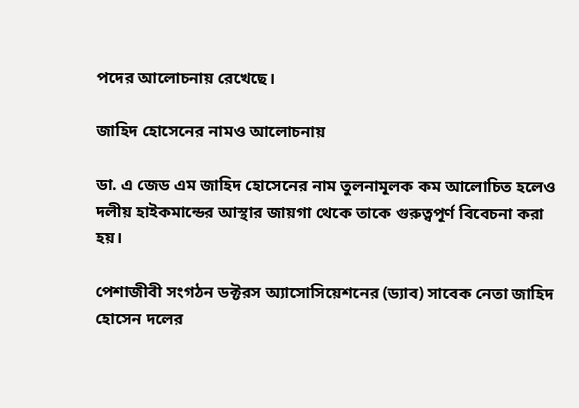পদের আলোচনায় রেখেছে।

জাহিদ হোসেনের নামও আলোচনায়

ডা. এ জেড এম জাহিদ হোসেনের নাম তুলনামূলক কম আলোচিত হলেও দলীয় হাইকমান্ডের আস্থার জায়গা থেকে তাকে গুরুত্বপূর্ণ বিবেচনা করা হয়।

পেশাজীবী সংগঠন ডক্টরস অ্যাসোসিয়েশনের (ড্যাব) সাবেক নেতা জাহিদ হোসেন দলের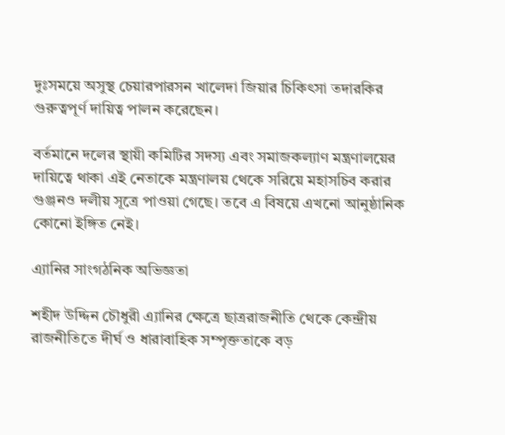দুঃসময়ে অসুস্থ চেয়ারপারসন খালেদা জিয়ার চিকিৎসা তদারকির গুরুত্বপূর্ণ দায়িত্ব পালন করেছেন।

বর্তমানে দলের স্থায়ী কমিটির সদস্য এবং সমাজকল্যাণ মন্ত্রণালয়ের দায়িত্বে থাকা এই নেতাকে মন্ত্রণালয় থেকে সরিয়ে মহাসচিব করার গুঞ্জনও দলীয় সূত্রে পাওয়া গেছে। তবে এ বিষয়ে এখনো আনুষ্ঠানিক কোনো ইঙ্গিত নেই।

এ্যানির সাংগঠনিক অভিজ্ঞতা

শহীদ উদ্দিন চৌধুরী এ্যানির ক্ষেত্রে ছাত্ররাজনীতি থেকে কেন্দ্রীয় রাজনীতিতে দীর্ঘ ও ধারাবাহিক সম্পৃক্ততাকে বড়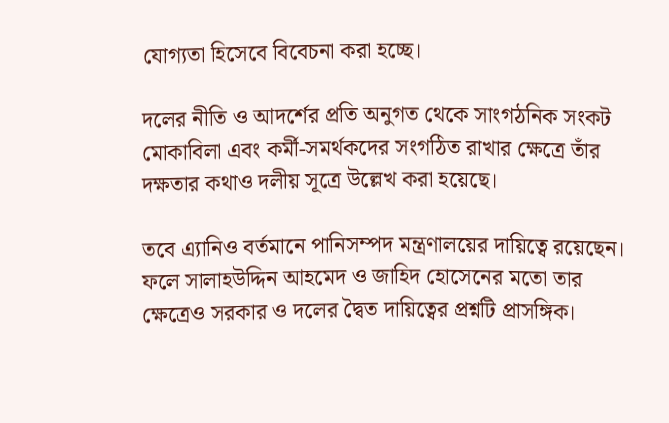যোগ্যতা হিসেবে বিবেচনা করা হচ্ছে।

দলের নীতি ও আদর্শের প্রতি অনুগত থেকে সাংগঠনিক সংকট মোকাবিলা এবং কর্মী-সমর্থকদের সংগঠিত রাখার ক্ষেত্রে তাঁর দক্ষতার কথাও দলীয় সূত্রে উল্লেখ করা হয়েছে।

তবে এ্যানিও বর্তমানে পানিসম্পদ মন্ত্রণালয়ের দায়িত্বে রয়েছেন। ফলে সালাহউদ্দিন আহমেদ ও জাহিদ হোসেনের মতো তার ক্ষেত্রেও সরকার ও দলের দ্বৈত দায়িত্বের প্রশ্নটি প্রাসঙ্গিক।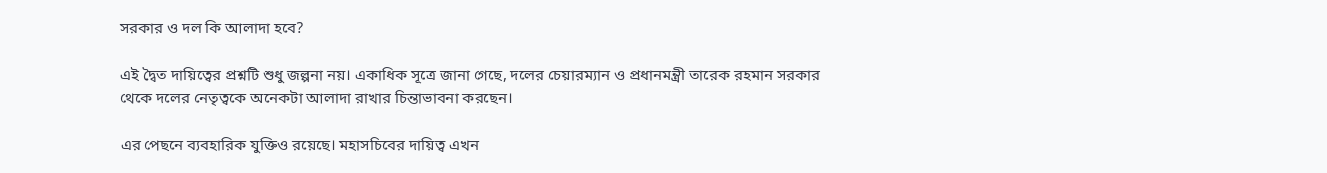সরকার ও দল কি আলাদা হবে?

এই দ্বৈত দায়িত্বের প্রশ্নটি শুধু জল্পনা নয়। একাধিক সূত্রে জানা গেছে, দলের চেয়ারম্যান ও প্রধানমন্ত্রী তারেক রহমান সরকার থেকে দলের নেতৃত্বকে অনেকটা আলাদা রাখার চিন্তাভাবনা করছেন।

এর পেছনে ব্যবহারিক যুক্তিও রয়েছে। মহাসচিবের দায়িত্ব এখন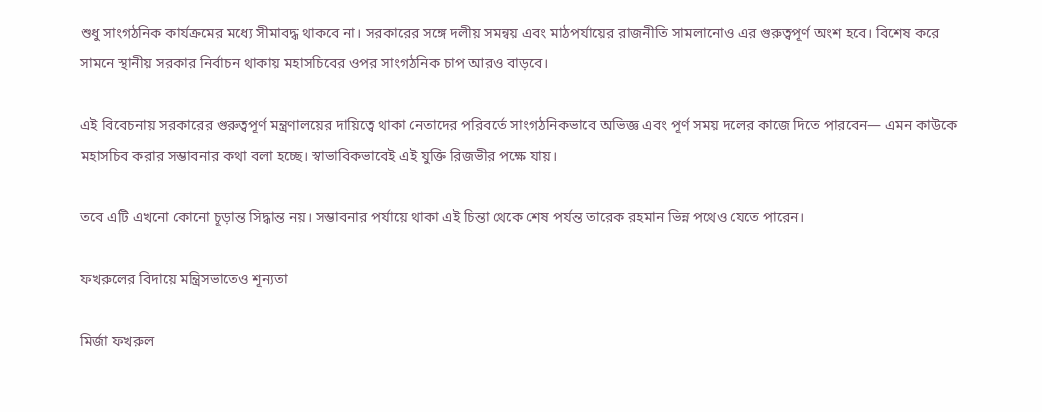শুধু সাংগঠনিক কার্যক্রমের মধ্যে সীমাবদ্ধ থাকবে না। সরকারের সঙ্গে দলীয় সমন্বয় এবং মাঠপর্যায়ের রাজনীতি সামলানোও এর গুরুত্বপূর্ণ অংশ হবে। বিশেষ করে সামনে স্থানীয় সরকার নির্বাচন থাকায় মহাসচিবের ওপর সাংগঠনিক চাপ আরও বাড়বে।

এই বিবেচনায় সরকারের গুরুত্বপূর্ণ মন্ত্রণালয়ের দায়িত্বে থাকা নেতাদের পরিবর্তে সাংগঠনিকভাবে অভিজ্ঞ এবং পূর্ণ সময় দলের কাজে দিতে পারবেন— এমন কাউকে মহাসচিব করার সম্ভাবনার কথা বলা হচ্ছে। স্বাভাবিকভাবেই এই যুক্তি রিজভীর পক্ষে যায়।

তবে এটি এখনো কোনো চূড়ান্ত সিদ্ধান্ত নয়। সম্ভাবনার পর্যায়ে থাকা এই চিন্তা থেকে শেষ পর্যন্ত তারেক রহমান ভিন্ন পথেও যেতে পারেন।

ফখরুলের বিদায়ে মন্ত্রিসভাতেও শূন্যতা

মির্জা ফখরুল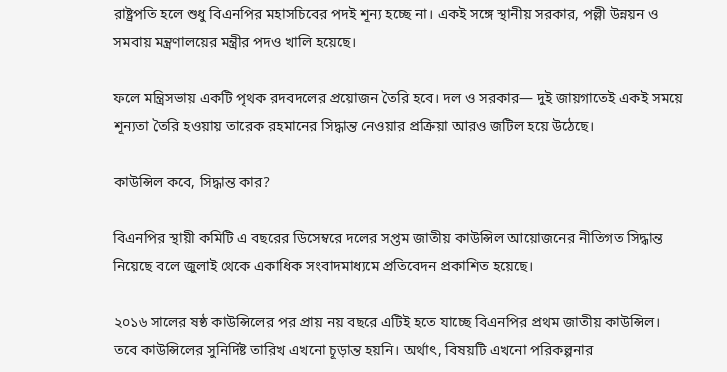রাষ্ট্রপতি হলে শুধু বিএনপির মহাসচিবের পদই শূন্য হচ্ছে না। একই সঙ্গে স্থানীয় সরকার, পল্লী উন্নয়ন ও সমবায় মন্ত্রণালয়ের মন্ত্রীর পদও খালি হয়েছে।

ফলে মন্ত্রিসভায় একটি পৃথক রদবদলের প্রয়োজন তৈরি হবে। দল ও সরকার— দুই জায়গাতেই একই সময়ে শূন্যতা তৈরি হওয়ায় তারেক রহমানের সিদ্ধান্ত নেওয়ার প্রক্রিয়া আরও জটিল হয়ে উঠেছে।

কাউন্সিল কবে, সিদ্ধান্ত কার?

বিএনপির স্থায়ী কমিটি এ বছরের ডিসেম্বরে দলের সপ্তম জাতীয় কাউন্সিল আয়োজনের নীতিগত সিদ্ধান্ত নিয়েছে বলে জুলাই থেকে একাধিক সংবাদমাধ্যমে প্রতিবেদন প্রকাশিত হয়েছে।

২০১৬ সালের ষষ্ঠ কাউন্সিলের পর প্রায় নয় বছরে এটিই হতে যাচ্ছে বিএনপির প্রথম জাতীয় কাউন্সিল। তবে কাউন্সিলের সুনির্দিষ্ট তারিখ এখনো চূড়ান্ত হয়নি। অর্থাৎ, বিষয়টি এখনো পরিকল্পনার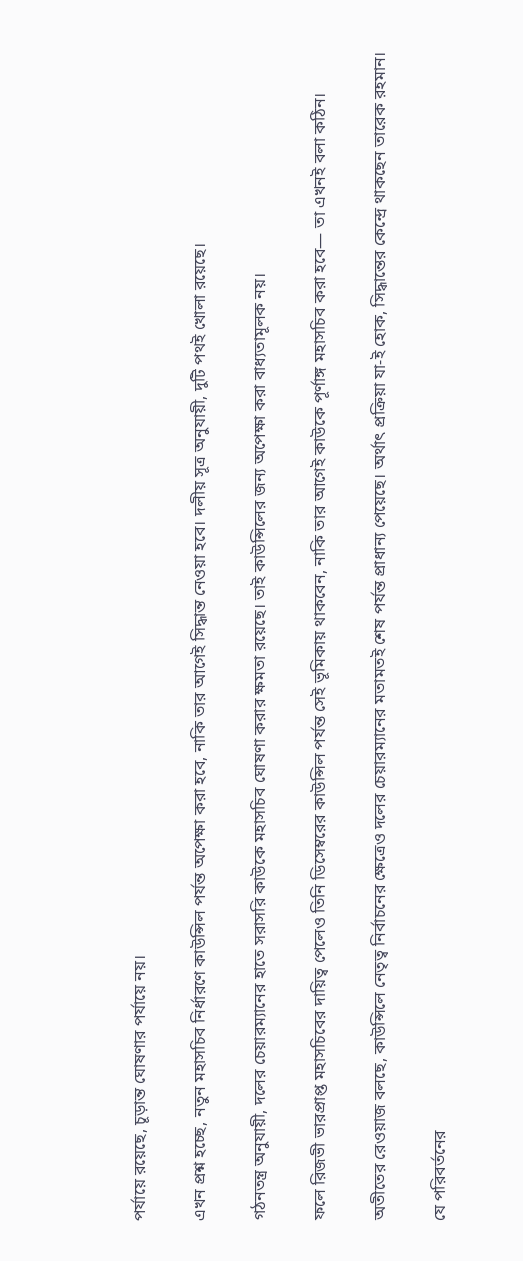পর্যায়ে রয়েছে, চূড়ান্ত ঘোষণার পর্যায়ে নয়।

এখন প্রশ্ন হচ্ছে, নতুন মহাসচিব নির্ধারণে কাউন্সিল পর্যন্ত অপেক্ষা করা হবে, নাকি তার আগেই সিদ্ধান্ত নেওয়া হবে। দলীয় সূত্র অনুযায়ী, দুটি পথই খোলা রয়েছে।

গঠনতন্ত্র অনুযায়ী, দলের চেয়ারম্যানের হাতে সরাসরি কাউকে মহাসচিব ঘোষণা করার ক্ষমতা রয়েছে। তাই কাউন্সিলের জন্য অপেক্ষা করা বাধ্যতামূলক নয়।

ফলে রিজভী ভারপ্রাপ্ত মহাসচিবের দায়িত্ব পেলেও তিনি ডিসেম্বরের কাউন্সিল পর্যন্ত সেই ভূমিকায় থাকবেন, নাকি তার আগেই কাউকে পূর্ণাঙ্গ মহাসচিব করা হবে— তা এখনই বলা কঠিন।

অতীতের রেওয়াজ বলছে, কাউন্সিলে নেতৃত্ব নির্বাচনের ক্ষেত্রেও দলের চেয়ারম্যানের মতামতই শেষ পর্যন্ত প্রাধান্য পেয়েছে। অর্থাৎ প্রক্রিয়া যা-ই হোক, সিদ্ধান্তের কেন্দ্রে থাকছেন তারেক রহমান।

যে পরিবর্তনের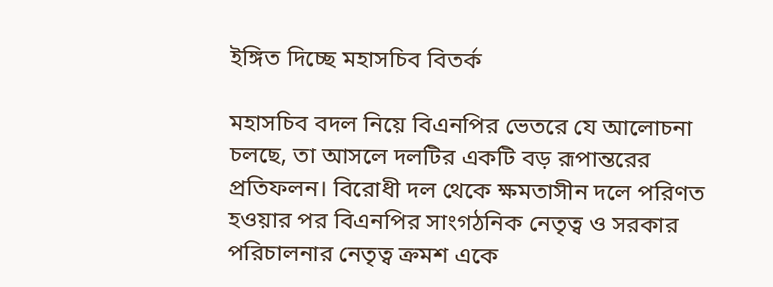ইঙ্গিত দিচ্ছে মহাসচিব বিতর্ক

মহাসচিব বদল নিয়ে বিএনপির ভেতরে যে আলোচনা চলছে, তা আসলে দলটির একটি বড় রূপান্তরের প্রতিফলন। বিরোধী দল থেকে ক্ষমতাসীন দলে পরিণত হওয়ার পর বিএনপির সাংগঠনিক নেতৃত্ব ও সরকার পরিচালনার নেতৃত্ব ক্রমশ একে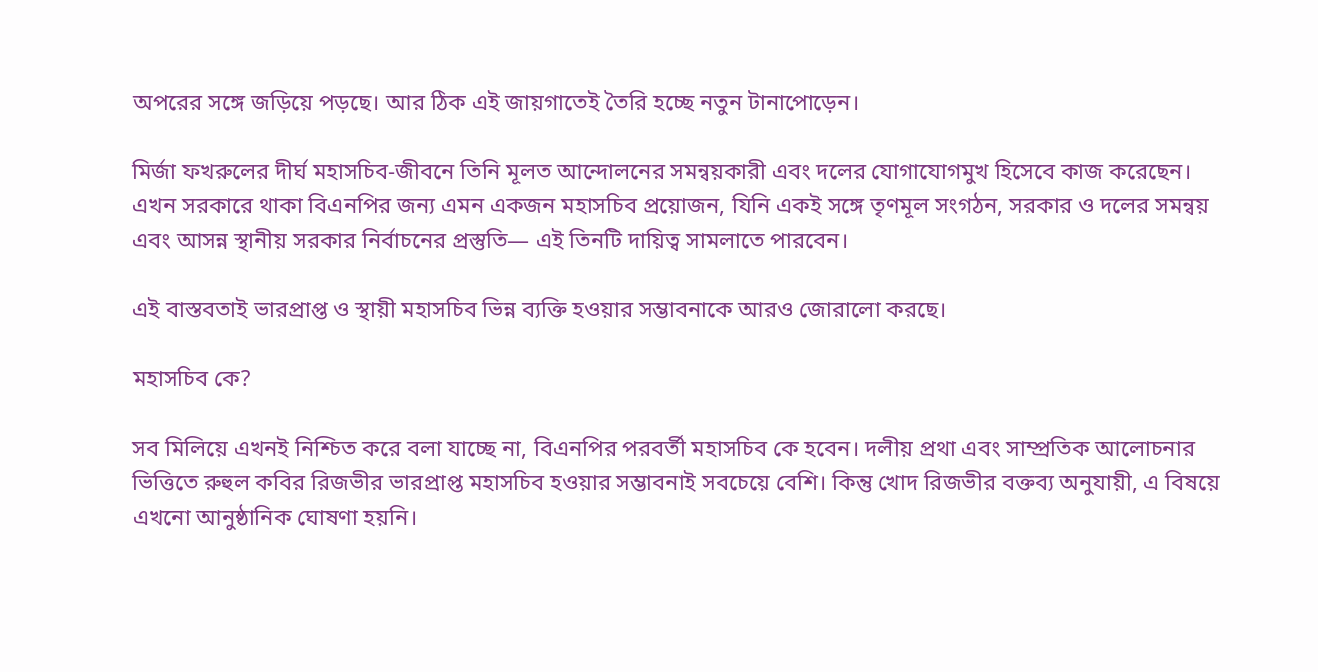অপরের সঙ্গে জড়িয়ে পড়ছে। আর ঠিক এই জায়গাতেই তৈরি হচ্ছে নতুন টানাপোড়েন।

মির্জা ফখরুলের দীর্ঘ মহাসচিব-জীবনে তিনি মূলত আন্দোলনের সমন্বয়কারী এবং দলের যোগাযোগমুখ হিসেবে কাজ করেছেন। এখন সরকারে থাকা বিএনপির জন্য এমন একজন মহাসচিব প্রয়োজন, যিনি একই সঙ্গে তৃণমূল সংগঠন, সরকার ও দলের সমন্বয় এবং আসন্ন স্থানীয় সরকার নির্বাচনের প্রস্তুতি— এই তিনটি দায়িত্ব সামলাতে পারবেন।

এই বাস্তবতাই ভারপ্রাপ্ত ও স্থায়ী মহাসচিব ভিন্ন ব্যক্তি হওয়ার সম্ভাবনাকে আরও জোরালো করছে।

মহাসচিব কে?

সব মিলিয়ে এখনই নিশ্চিত করে বলা যাচ্ছে না, বিএনপির পরবর্তী মহাসচিব কে হবেন। দলীয় প্রথা এবং সাম্প্রতিক আলোচনার ভিত্তিতে রুহুল কবির রিজভীর ভারপ্রাপ্ত মহাসচিব হওয়ার সম্ভাবনাই সবচেয়ে বেশি। কিন্তু খোদ রিজভীর বক্তব্য অনুযায়ী, এ বিষয়ে এখনো আনুষ্ঠানিক ঘোষণা হয়নি।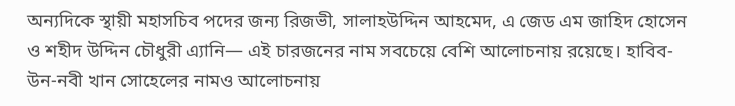অন্যদিকে স্থায়ী মহাসচিব পদের জন্য রিজভী, সালাহউদ্দিন আহমেদ, এ জেড এম জাহিদ হোসেন ও শহীদ উদ্দিন চৌধুরী এ্যানি— এই চারজনের নাম সবচেয়ে বেশি আলোচনায় রয়েছে। হাবিব-উন-নবী খান সোহেলের নামও আলোচনায়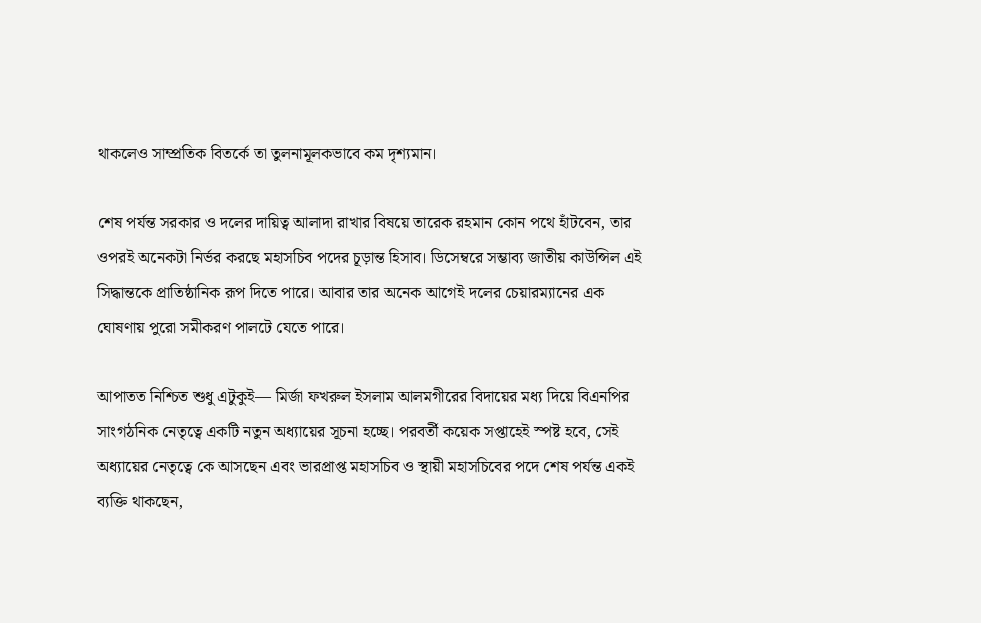থাকলেও সাম্প্রতিক বিতর্কে তা তুলনামূলকভাবে কম দৃশ্যমান।

শেষ পর্যন্ত সরকার ও দলের দায়িত্ব আলাদা রাখার বিষয়ে তারেক রহমান কোন পথে হাঁটবেন, তার ওপরই অনেকটা নির্ভর করছে মহাসচিব পদের চূড়ান্ত হিসাব। ডিসেম্বরে সম্ভাব্য জাতীয় কাউন্সিল এই সিদ্ধান্তকে প্রাতিষ্ঠানিক রূপ দিতে পারে। আবার তার অনেক আগেই দলের চেয়ারম্যানের এক ঘোষণায় পুরো সমীকরণ পালটে যেতে পারে।

আপাতত নিশ্চিত শুধু এটুকুই— মির্জা ফখরুল ইসলাম আলমগীরের বিদায়ের মধ্য দিয়ে বিএনপির সাংগঠনিক নেতৃত্বে একটি নতুন অধ্যায়ের সূচনা হচ্ছে। পরবর্তী কয়েক সপ্তাহেই স্পষ্ট হবে, সেই অধ্যায়ের নেতৃত্বে কে আসছেন এবং ভারপ্রাপ্ত মহাসচিব ও স্থায়ী মহাসচিবের পদে শেষ পর্যন্ত একই ব্যক্তি থাকছেন,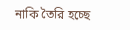নাকি তৈরি হচ্ছে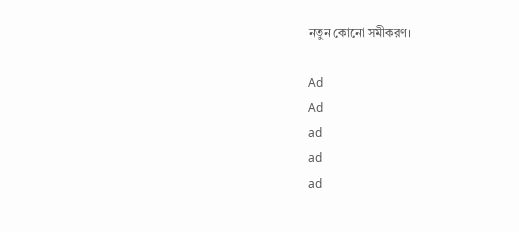নতুন কোনো সমীকরণ।

Ad
Ad
ad
ad
ad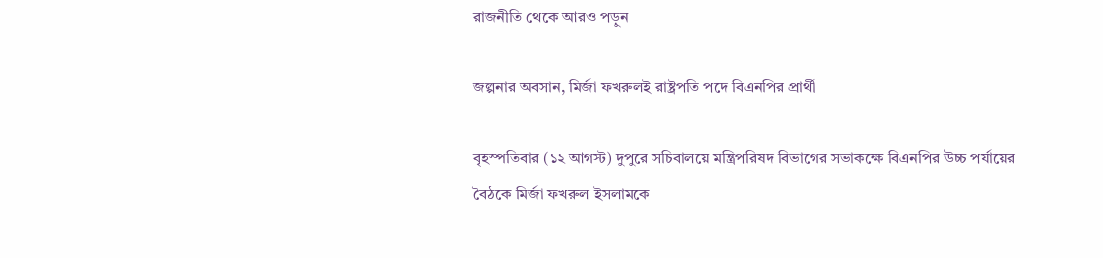রাজনীতি থেকে আরও পড়ুন

জল্পনার অবসান, মির্জা ফখরুলই রাষ্ট্রপতি পদে বিএনপির প্রার্থী

বৃহস্পতিবার (১২ আগস্ট) দুপুরে সচিবালয়ে মন্ত্রিপরিষদ বিভাগের সভাকক্ষে বিএনপির উচ্চ পর্যায়ের বৈঠকে মির্জা ফখরুল ইসলামকে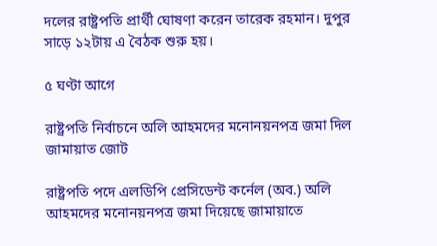দলের রাষ্ট্রপতি প্রার্থী ঘোষণা করেন তারেক রহমান। দুপুর সাড়ে ১২টায় এ বৈঠক শুরু হয়।

৫ ঘণ্টা আগে

রাষ্ট্রপতি নির্বাচনে অলি আহমদের মনোনয়নপত্র জমা দিল জামায়াত জোট

রাষ্ট্রপতি পদে এলডিপি প্রেসিডেন্ট কর্নেল (অব.) অলি আহমদের মনোনয়নপত্র জমা দিয়েছে জামায়াতে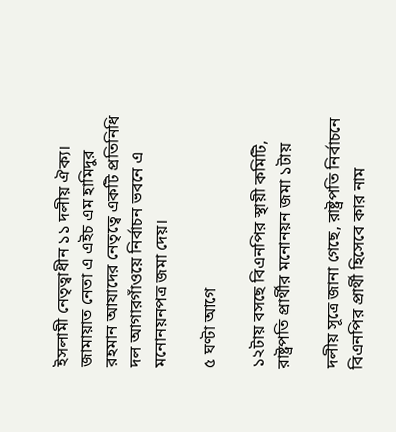ইসলামী নেতৃত্বাধীন ১১ দলীয় ঐক্য। জামায়াত নেতা এ এইচ এম হামিদুর রহমান আযাদের নেতৃত্বে একটি প্রতিনিধি দল আগারগাঁওয়ে নির্বাচন ভবনে এ মনোনয়নপত্র জমা দেয়।

৫ ঘণ্টা আগে

১২টায় বসছে বিএনপির স্থায়ী কমিটি, রাষ্ট্রপতি প্রার্থীর মনোনয়ন জমা ১টায়

দলীয় সূত্রে জানা গেছে, রাষ্ট্রপতি নির্বাচনে বিএনপির প্রার্থী হিসেবে কার নাম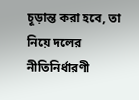চূড়ান্ত করা হবে, তা নিয়ে দলের নীতিনির্ধারণী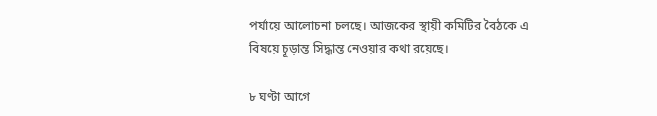পর্যায়ে আলোচনা চলছে। আজকের স্থায়ী কমিটির বৈঠকে এ বিষয়ে চূড়ান্ত সিদ্ধান্ত নেওয়ার কথা রয়েছে।

৮ ঘণ্টা আগে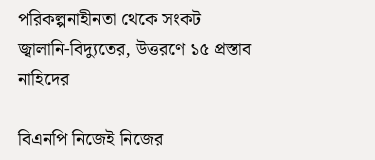পরিকল্পনাহীনতা থেকে সংকট জ্বালানি-বিদ্যুতের, উত্তরণে ১৫ প্রস্তাব নাহিদের

বিএনপি নিজেই নিজের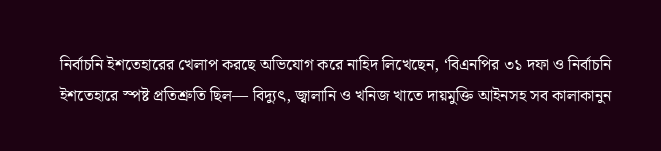নির্বাচনি ইশতেহারের খেলাপ করছে অভিযোগ করে নাহিদ লিখেছেন, ‘বিএনপির ৩১ দফা ও নির্বাচনি ইশতেহারে স্পষ্ট প্রতিশ্রুতি ছিল— বিদ্যুৎ, জ্বালানি ও খনিজ খাতে দায়মুক্তি আইনসহ সব কালাকানুন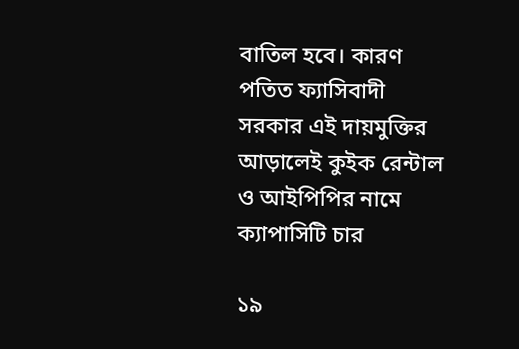বাতিল হবে। কারণ পতিত ফ্যাসিবাদী সরকার এই দায়মুক্তির আড়ালেই কুইক রেন্টাল ও আইপিপির নামে ক্যাপাসিটি চার

১৯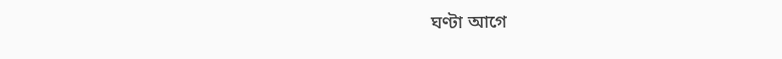ঘণ্টা আগে